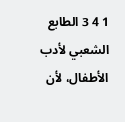1 4 3 الطابع الشعبي لأدب الأطفال، لأن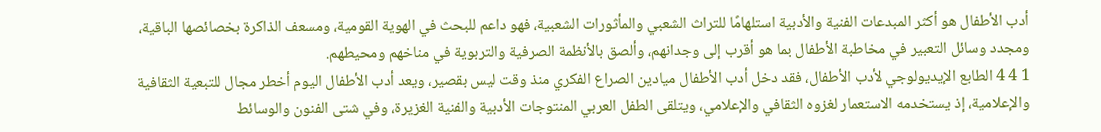أدب الأطفال هو أكثر المبدعات الفنية والأدبية استلهامًا للتراث الشعبي والمأثورات الشعبية، فهو داعم للبحث في الهوية القومية، ومسعف الذاكرة بخصائصها الباقية، ومجدد وسائل التعبير في مخاطبة الأطفال بما هو أقرب إلى وجدانهم، وألصق بالأنظمة الصرفية والتربوية في مناخهم ومحيطهم.
1 4 4 الطابع الإيديولوجي لأدب الأطفال، فقد دخل أدب الأطفال ميادين الصراع الفكري منذ وقت ليس بقصير، ويعد أدب الأطفال اليوم أخطر مجال للتبعية الثقافية والإعلامية، إذ يستخدمه الاستعمار لغزوه الثقافي والإعلامي، ويتلقى الطفل العربي المنتوجات الأدبية والفنية الغزيرة، وفي شتى الفنون والوسائط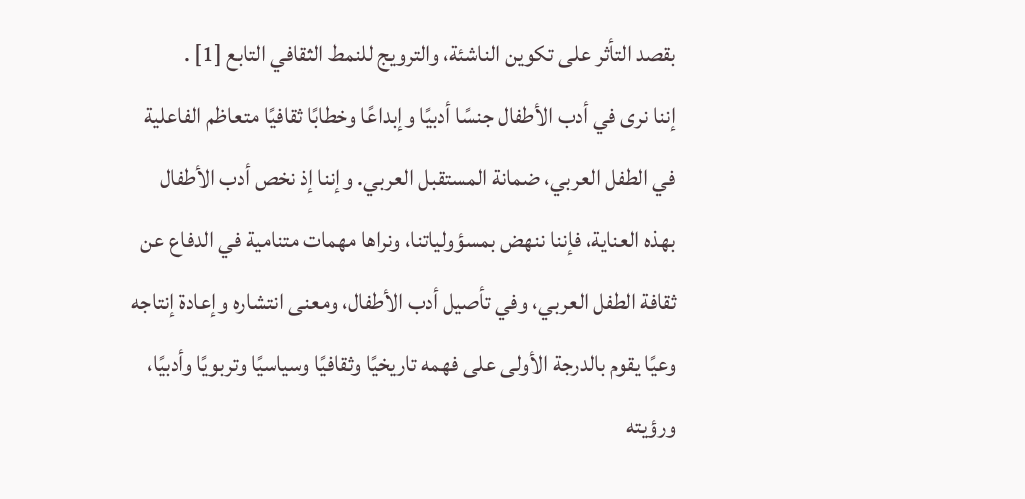بقصد التأثر على تكوين الناشئة، والترويج للنمط الثقافي التابع [1] .
إننا نرى في أدب الأطفال جنسًا أدبيًا وإبداعًا وخطابًا ثقافيًا متعاظم الفاعلية في الطفل العربي، ضمانة المستقبل العربي. وإننا إذ نخص أدب الأطفال بهذه العناية، فإننا ننهض بمسؤولياتنا، ونراها مهمات متنامية في الدفاع عن ثقافة الطفل العربي، وفي تأصيل أدب الأطفال، ومعنى انتشاره وإعادة إنتاجه وعيًا يقوم بالدرجة الأولى على فهمه تاريخيًا وثقافيًا وسياسيًا وتربويًا وأدبيًا، ورؤيته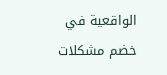الواقعية في خضم مشكلات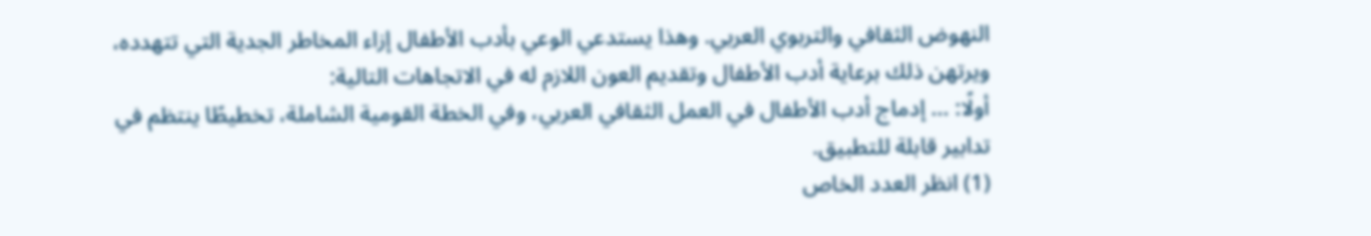النهوض الثقافي والتربوي العربي. وهذا يستدعي الوعي بأدب الأطفال إزاء المخاطر الجدية التي تتهدده، ويرتهن ذلك برعاية أدب الأطفال وتقديم العون اللازم له في الاتجاهات التالية:
أولًا: ... إدماج أدب الأطفال في العمل الثقافي العربي، وفي الخطة القومية الشاملة، تخطيطًا ينتظم في تدابير قابلة للتطبيق.
(1) انظر العدد الخاص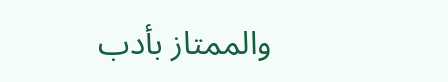والممتاز بأدب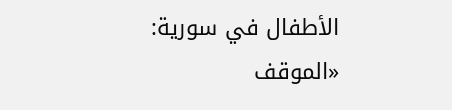الأطفال في سورية: «الموقف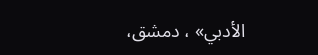الأدبي» ، دمشق،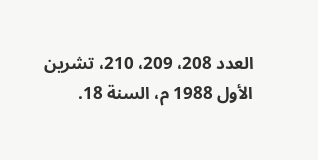العدد 208، 209، 210، تشرين الأول 1988 م، السنة 18.